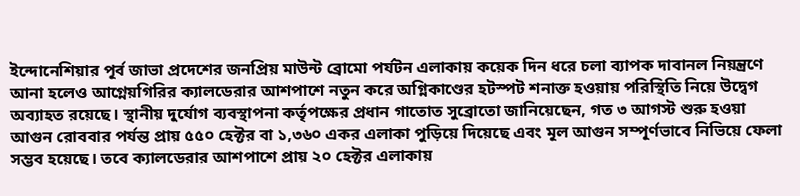ইন্দোনেশিয়ার পূর্ব জাভা প্রদেশের জনপ্রিয় মাউন্ট ব্রোমো পর্যটন এলাকায় কয়েক দিন ধরে চলা ব্যাপক দাবানল নিয়ন্ত্রণে আনা হলেও আগ্নেয়গিরির ক্যালডেরার আশপাশে নতুন করে অগ্নিকাণ্ডের হটস্পট শনাক্ত হওয়ায় পরিস্থিতি নিয়ে উদ্বেগ অব্যাহত রয়েছে। স্থানীয় দুর্যোগ ব্যবস্থাপনা কর্তৃপক্ষের প্রধান গাতোত সুব্রোতো জানিয়েছেন, গত ৩ আগস্ট শুরু হওয়া আগুন রোববার পর্যন্ত প্রায় ৫৫০ হেক্টর বা ১,৩৬০ একর এলাকা পুড়িয়ে দিয়েছে এবং মূল আগুন সম্পূর্ণভাবে নিভিয়ে ফেলা সম্ভব হয়েছে। তবে ক্যালডেরার আশপাশে প্রায় ২০ হেক্টর এলাকায়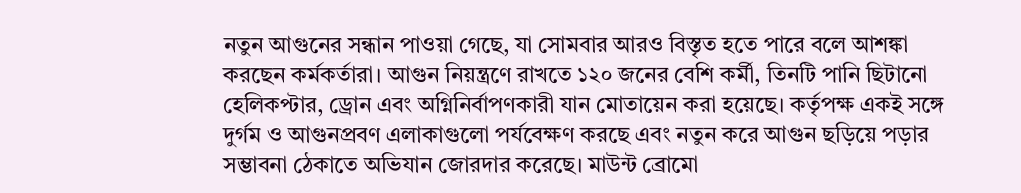নতুন আগুনের সন্ধান পাওয়া গেছে, যা সোমবার আরও বিস্তৃত হতে পারে বলে আশঙ্কা করছেন কর্মকর্তারা। আগুন নিয়ন্ত্রণে রাখতে ১২০ জনের বেশি কর্মী, তিনটি পানি ছিটানো হেলিকপ্টার, ড্রোন এবং অগ্নিনির্বাপণকারী যান মোতায়েন করা হয়েছে। কর্তৃপক্ষ একই সঙ্গে দুর্গম ও আগুনপ্রবণ এলাকাগুলো পর্যবেক্ষণ করছে এবং নতুন করে আগুন ছড়িয়ে পড়ার সম্ভাবনা ঠেকাতে অভিযান জোরদার করেছে। মাউন্ট ব্রোমো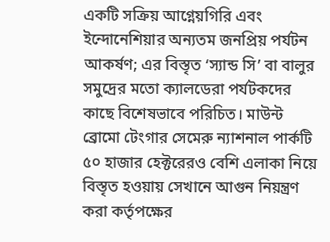একটি সক্রিয় আগ্নেয়গিরি এবং ইন্দোনেশিয়ার অন্যতম জনপ্রিয় পর্যটন আকর্ষণ; এর বিস্তৃত ‘স্যান্ড সি’ বা বালুর সমুদ্রের মতো ক্যালডেরা পর্যটকদের কাছে বিশেষভাবে পরিচিত। মাউন্ট ব্রোমো টেংগার সেমেরু ন্যাশনাল পার্কটি ৫০ হাজার হেক্টরেরও বেশি এলাকা নিয়ে বিস্তৃত হওয়ায় সেখানে আগুন নিয়ন্ত্রণ করা কর্তৃপক্ষের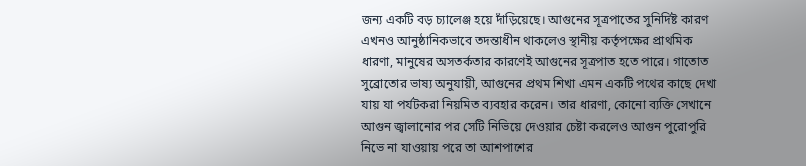জন্য একটি বড় চ্যালেঞ্জ হয়ে দাঁড়িয়েছে। আগুনের সূত্রপাতের সুনির্দিষ্ট কারণ এখনও আনুষ্ঠানিকভাবে তদন্তাধীন থাকলেও স্থানীয় কর্তৃপক্ষের প্রাথমিক ধারণা, মানুষের অসতর্কতার কারণেই আগুনের সূত্রপাত হতে পারে। গাতোত সুব্রোতোর ভাষ্য অনুযায়ী, আগুনের প্রথম শিখা এমন একটি পথের কাছে দেখা যায় যা পর্যটকরা নিয়মিত ব্যবহার করেন। তার ধারণা, কোনো ব্যক্তি সেখানে আগুন জ্বালানোর পর সেটি নিভিয়ে দেওয়ার চেষ্টা করলেও আগুন পুরোপুরি নিভে না যাওয়ায় পরে তা আশপাশের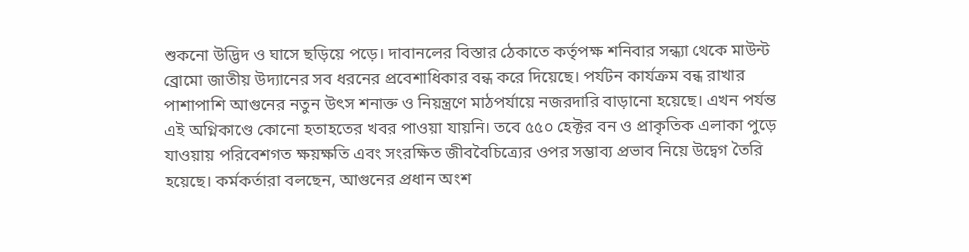শুকনো উদ্ভিদ ও ঘাসে ছড়িয়ে পড়ে। দাবানলের বিস্তার ঠেকাতে কর্তৃপক্ষ শনিবার সন্ধ্যা থেকে মাউন্ট ব্রোমো জাতীয় উদ্যানের সব ধরনের প্রবেশাধিকার বন্ধ করে দিয়েছে। পর্যটন কার্যক্রম বন্ধ রাখার পাশাপাশি আগুনের নতুন উৎস শনাক্ত ও নিয়ন্ত্রণে মাঠপর্যায়ে নজরদারি বাড়ানো হয়েছে। এখন পর্যন্ত এই অগ্নিকাণ্ডে কোনো হতাহতের খবর পাওয়া যায়নি। তবে ৫৫০ হেক্টর বন ও প্রাকৃতিক এলাকা পুড়ে যাওয়ায় পরিবেশগত ক্ষয়ক্ষতি এবং সংরক্ষিত জীববৈচিত্র্যের ওপর সম্ভাব্য প্রভাব নিয়ে উদ্বেগ তৈরি হয়েছে। কর্মকর্তারা বলছেন, আগুনের প্রধান অংশ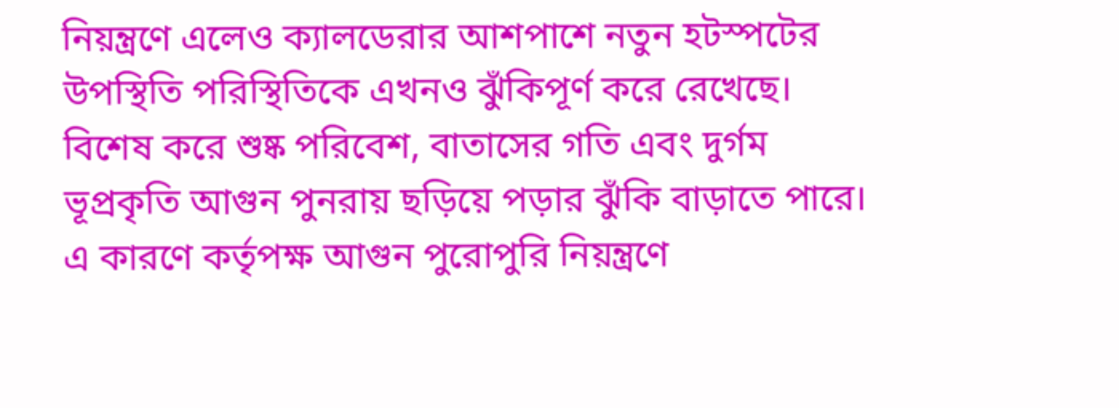নিয়ন্ত্রণে এলেও ক্যালডেরার আশপাশে নতুন হটস্পটের উপস্থিতি পরিস্থিতিকে এখনও ঝুঁকিপূর্ণ করে রেখেছে। বিশেষ করে শুষ্ক পরিবেশ, বাতাসের গতি এবং দুর্গম ভূপ্রকৃতি আগুন পুনরায় ছড়িয়ে পড়ার ঝুঁকি বাড়াতে পারে। এ কারণে কর্তৃপক্ষ আগুন পুরোপুরি নিয়ন্ত্রণে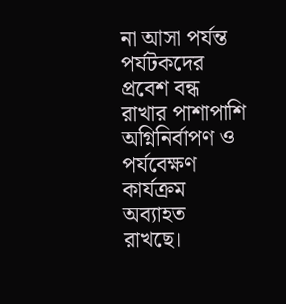না আসা পর্যন্ত পর্যটকদের প্রবেশ বন্ধ রাখার পাশাপাশি অগ্নিনির্বাপণ ও পর্যবেক্ষণ কার্যক্রম অব্যাহত রাখছে।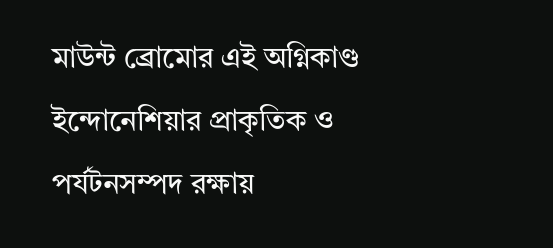মাউন্ট ব্রোমোর এই অগ্নিকাণ্ড ইন্দোনেশিয়ার প্রাকৃতিক ও পর্যটনসম্পদ রক্ষায়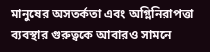মানুষের অসতর্কতা এবং অগ্নিনিরাপত্তা ব্যবস্থার গুরুত্বকে আবারও সামনে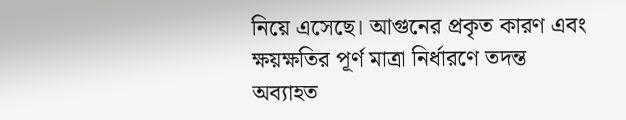নিয়ে এসেছে। আগুনের প্রকৃত কারণ এবং ক্ষয়ক্ষতির পূর্ণ মাত্রা নির্ধারণে তদন্ত অব্যাহত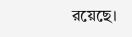রয়েছে।